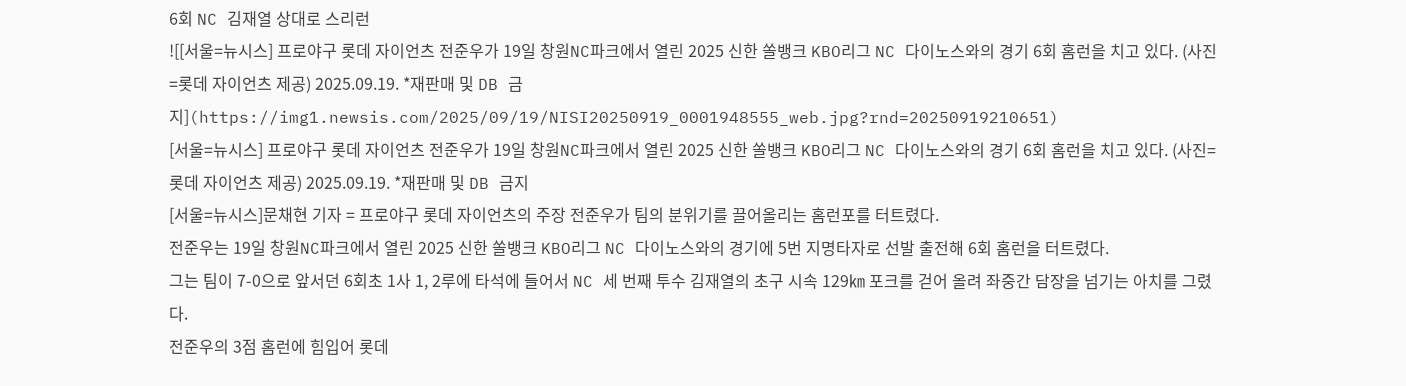6회 NC 김재열 상대로 스리런
![[서울=뉴시스] 프로야구 롯데 자이언츠 전준우가 19일 창원NC파크에서 열린 2025 신한 쏠뱅크 KBO리그 NC 다이노스와의 경기 6회 홈런을 치고 있다. (사진=롯데 자이언츠 제공) 2025.09.19. *재판매 및 DB 금지](https://img1.newsis.com/2025/09/19/NISI20250919_0001948555_web.jpg?rnd=20250919210651)
[서울=뉴시스] 프로야구 롯데 자이언츠 전준우가 19일 창원NC파크에서 열린 2025 신한 쏠뱅크 KBO리그 NC 다이노스와의 경기 6회 홈런을 치고 있다. (사진=롯데 자이언츠 제공) 2025.09.19. *재판매 및 DB 금지
[서울=뉴시스]문채현 기자 = 프로야구 롯데 자이언츠의 주장 전준우가 팀의 분위기를 끌어올리는 홈런포를 터트렸다.
전준우는 19일 창원NC파크에서 열린 2025 신한 쏠뱅크 KBO리그 NC 다이노스와의 경기에 5번 지명타자로 선발 출전해 6회 홈런을 터트렸다.
그는 팀이 7-0으로 앞서던 6회초 1사 1, 2루에 타석에 들어서 NC 세 번째 투수 김재열의 초구 시속 129㎞ 포크를 걷어 올려 좌중간 담장을 넘기는 아치를 그렸다.
전준우의 3점 홈런에 힘입어 롯데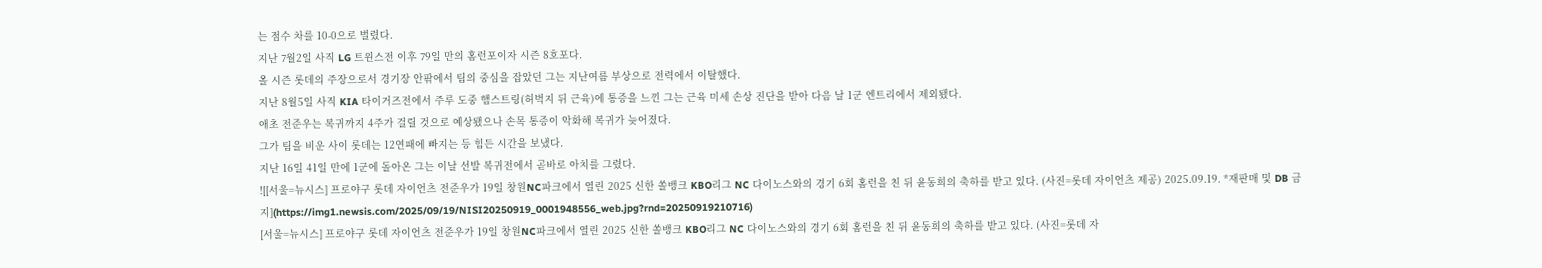는 점수 차를 10-0으로 벌렸다.
지난 7월2일 사직 LG 트윈스전 이후 79일 만의 홈런포이자 시즌 8호포다.
올 시즌 롯데의 주장으로서 경기장 안팎에서 팀의 중심을 잡았던 그는 지난여름 부상으로 전력에서 이탈했다.
지난 8월5일 사직 KIA 타이거즈전에서 주루 도중 햄스트링(허벅지 뒤 근육)에 통증을 느낀 그는 근육 미세 손상 진단을 받아 다음 날 1군 엔트리에서 제외됐다.
애초 전준우는 복귀까지 4주가 걸릴 것으로 예상됐으나 손목 통증이 악화해 복귀가 늦어졌다.
그가 팀을 비운 사이 롯데는 12연패에 빠지는 등 힘든 시간을 보냈다.
지난 16일 41일 만에 1군에 돌아온 그는 이날 선발 복귀전에서 곧바로 아치를 그렸다.
![[서울=뉴시스] 프로야구 롯데 자이언츠 전준우가 19일 창원NC파크에서 열린 2025 신한 쏠뱅크 KBO리그 NC 다이노스와의 경기 6회 홈런을 친 뒤 윤동희의 축하를 받고 있다. (사진=롯데 자이언츠 제공) 2025.09.19. *재판매 및 DB 금지](https://img1.newsis.com/2025/09/19/NISI20250919_0001948556_web.jpg?rnd=20250919210716)
[서울=뉴시스] 프로야구 롯데 자이언츠 전준우가 19일 창원NC파크에서 열린 2025 신한 쏠뱅크 KBO리그 NC 다이노스와의 경기 6회 홈런을 친 뒤 윤동희의 축하를 받고 있다. (사진=롯데 자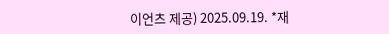이언츠 제공) 2025.09.19. *재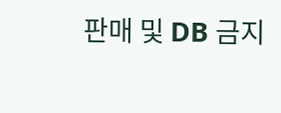판매 및 DB 금지